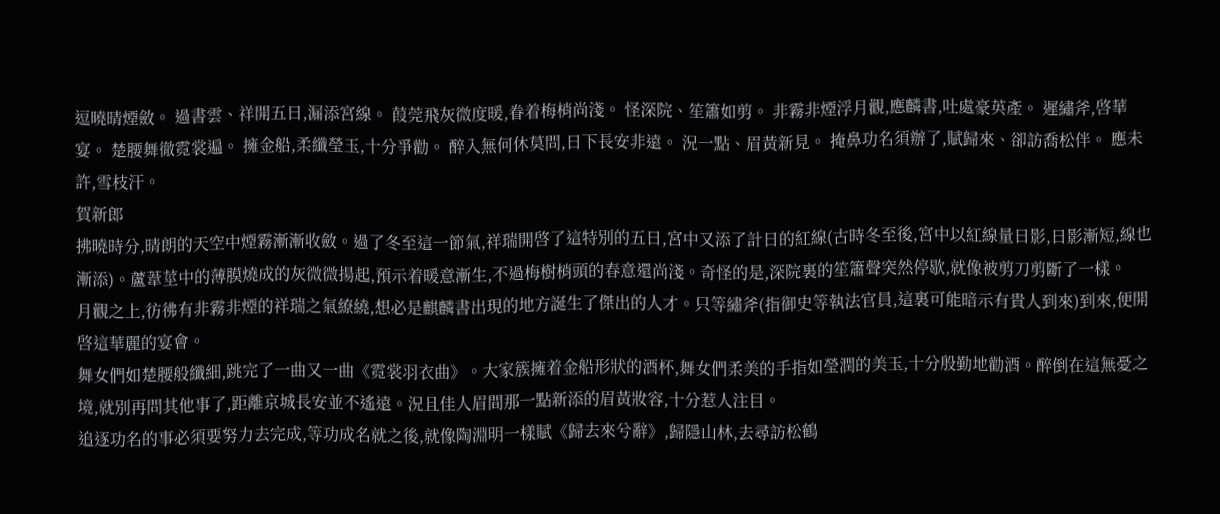逗曉晴煙斂。 過書雲、祥開五日,漏添宮線。 葭莞飛灰微度暖,眷着梅梢尚淺。 怪深院、笙簫如剪。 非霧非煙浮月觀,應麟書,吐處豪英產。 遲繡斧,啓華宴。 楚腰舞徹霓裳遍。 擁金船,柔纖瑩玉,十分爭勸。 醉入無何休莫問,日下長安非遠。 況一點、眉黃新見。 掩鼻功名須辦了,賦歸來、卻訪喬松伴。 應未許,雪枝汗。
賀新郎
拂曉時分,晴朗的天空中煙霧漸漸收斂。過了冬至這一節氣,祥瑞開啓了這特別的五日,宮中又添了計日的紅線(古時冬至後,宮中以紅線量日影,日影漸短,線也漸添)。蘆葦莖中的薄膜燒成的灰微微揚起,預示着暖意漸生,不過梅樹梢頭的春意還尚淺。奇怪的是,深院裏的笙簫聲突然停歇,就像被剪刀剪斷了一樣。
月觀之上,彷彿有非霧非煙的祥瑞之氣繚繞,想必是麒麟書出現的地方誕生了傑出的人才。只等繡斧(指御史等執法官員,這裏可能暗示有貴人到來)到來,便開啓這華麗的宴會。
舞女們如楚腰般纖細,跳完了一曲又一曲《霓裳羽衣曲》。大家簇擁着金船形狀的酒杯,舞女們柔美的手指如瑩潤的美玉,十分殷勤地勸酒。醉倒在這無憂之境,就別再問其他事了,距離京城長安並不遙遠。況且佳人眉間那一點新添的眉黃妝容,十分惹人注目。
追逐功名的事必須要努力去完成,等功成名就之後,就像陶淵明一樣賦《歸去來兮辭》,歸隱山林,去尋訪松鶴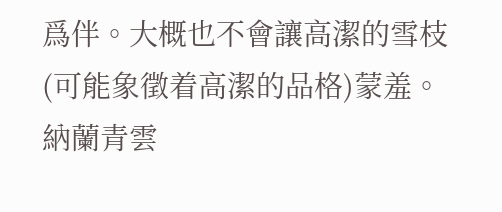爲伴。大概也不會讓高潔的雪枝(可能象徵着高潔的品格)蒙羞。
納蘭青雲